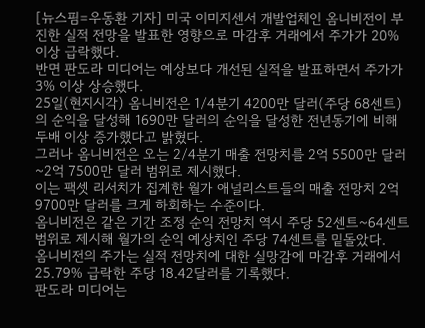[뉴스핌=우동환 기자] 미국 이미지센서 개발업체인 옴니비전이 부진한 실적 전망을 발표한 영향으로 마감후 거래에서 주가가 20% 이상 급락했다.
반면 판도라 미디어는 예상보다 개선된 실적을 발표하면서 주가가 3% 이상 상승했다.
25일(현지시각) 옴니비전은 1/4분기 4200만 달러(주당 68센트)의 순익을 달성해 1690만 달러의 순익을 달성한 전년동기에 비해 두배 이상 증가했다고 밝혔다.
그러나 옴니비전은 오는 2/4분기 매출 전망치를 2억 5500만 달러~2억 7500만 달러 범위로 제시했다.
이는 팩셋 리서치가 집계한 월가 애널리스트들의 매출 전망치 2억 9700만 달러를 크게 하회하는 수준이다.
옴니비전은 같은 기간 조정 순익 전망치 역시 주당 52센트~64센트 범위로 제시해 월가의 순익 예상치인 주당 74센트를 밑돌았다.
옴니비전의 주가는 실적 전망치에 대한 실망감에 마감후 거래에서 25.79% 급락한 주당 18.42달러를 기록했다.
판도라 미디어는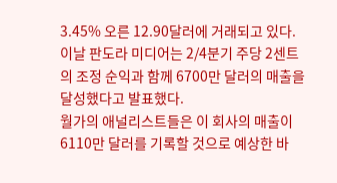3.45% 오른 12.90달러에 거래되고 있다.
이날 판도라 미디어는 2/4분기 주당 2센트의 조정 순익과 함께 6700만 달러의 매출을 달성했다고 발표했다.
월가의 애널리스트들은 이 회사의 매출이 6110만 달러를 기록할 것으로 예상한 바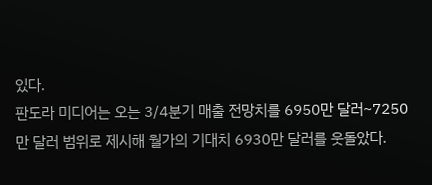있다.
판도라 미디어는 오는 3/4분기 매출 전망치를 6950만 달러~7250만 달러 범위로 제시해 월가의 기대치 6930만 달러를 웃돌았다.